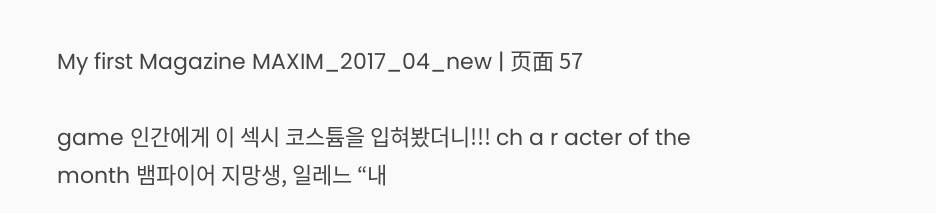My first Magazine MAXIM_2017_04_new | 页面 57

game 인간에게 이 섹시 코스튬을 입혀봤더니!!! ch a r acter of the month 뱀파이어 지망생, 일레느 “내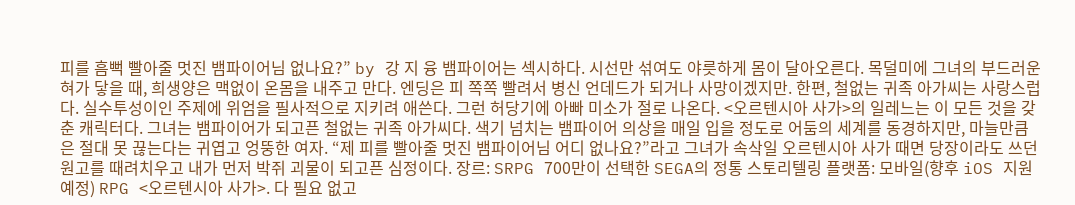피를 흠뻑 빨아줄 멋진 뱀파이어님 없나요?” by 강 지 융 뱀파이어는 섹시하다. 시선만 섞여도 야릇하게 몸이 달아오른다. 목덜미에 그녀의 부드러운 혀가 닿을 때, 희생양은 맥없이 온몸을 내주고 만다. 엔딩은 피 쪽쪽 빨려서 병신 언데드가 되거나 사망이겠지만. 한편, 철없는 귀족 아가씨는 사랑스럽다. 실수투성이인 주제에 위엄을 필사적으로 지키려 애쓴다. 그런 허당기에 아빠 미소가 절로 나온다. <오르텐시아 사가>의 일레느는 이 모든 것을 갖춘 캐릭터다. 그녀는 뱀파이어가 되고픈 철없는 귀족 아가씨다. 색기 넘치는 뱀파이어 의상을 매일 입을 정도로 어둠의 세계를 동경하지만, 마늘만큼은 절대 못 끊는다는 귀엽고 엉뚱한 여자. “제 피를 빨아줄 멋진 뱀파이어님 어디 없나요?”라고 그녀가 속삭일 오르텐시아 사가 때면 당장이라도 쓰던 원고를 때려치우고 내가 먼저 박쥐 괴물이 되고픈 심정이다. 장르: SRPG 700만이 선택한 SEGA의 정통 스토리텔링 플랫폼: 모바일(향후 iOS 지원 예정) RPG <오르텐시아 사가>. 다 필요 없고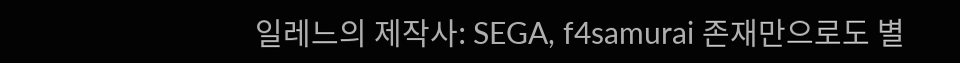일레느의 제작사: SEGA, f4samurai 존재만으로도 별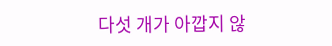다섯 개가 아깝지 않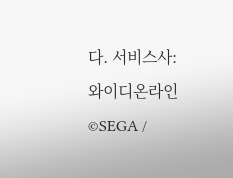다. 서비스사: 와이디온라인 ©SEGA /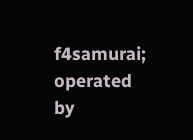f4samurai; operated by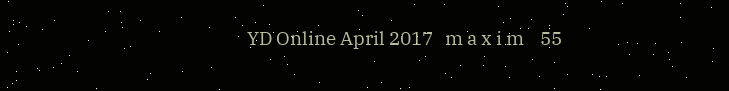YD Online April 2017   m a x i m    55